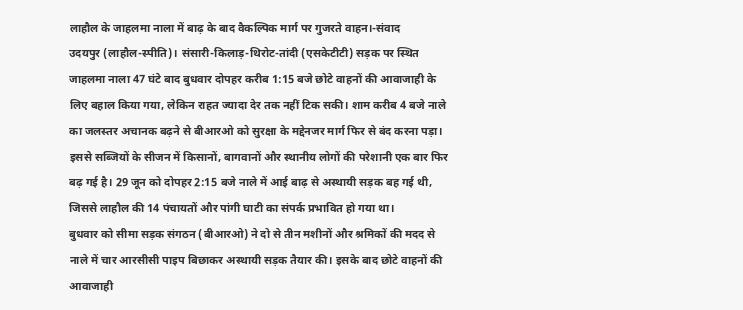लाहौल के जाहलमा नाला में बाढ़ के बाद वैकल्पिक मार्ग पर गुजरते वाहन।-संवाद
उदयपुर (लाहौल-स्पीति)। संसारी-किलाड़-थिरोट-तांदी (एसकेटीटी) सड़क पर स्थित जाहलमा नाला 47 घंटे बाद बुधवार दोपहर करीब 1:15 बजे छोटे वाहनों की आवाजाही के लिए बहाल किया गया, लेकिन राहत ज्यादा देर तक नहीं टिक सकी। शाम करीब 4 बजे नाले का जलस्तर अचानक बढ़ने से बीआरओ को सुरक्षा के मद्देनजर मार्ग फिर से बंद करना पड़ा।
इससे सब्जियों के सीजन में किसानों, बागवानों और स्थानीय लोगों की परेशानी एक बार फिर बढ़ गई है। 29 जून को दोपहर 2:15 बजे नाले में आई बाढ़ से अस्थायी सड़क बह गई थी, जिससे लाहौल की 14 पंचायतों और पांगी घाटी का संपर्क प्रभावित हो गया था।
बुधवार को सीमा सड़क संगठन (बीआरओ) ने दो से तीन मशीनों और श्रमिकों की मदद से नाले में चार आरसीसी पाइप बिछाकर अस्थायी सड़क तैयार की। इसके बाद छोटे वाहनों की आवाजाही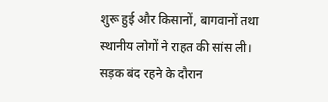शुरू हुई और किसानों, बागवानों तथा स्थानीय लोगों ने राहत की सांस ली।
सड़क बंद रहने के दौरान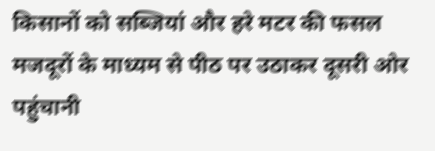किसानों को सब्जियां और हरे मटर की फसल मजदूरों के माध्यम से पीठ पर उठाकर दूसरी ओर पहुंचानी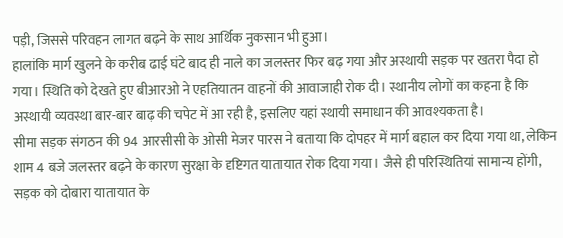पड़ी, जिससे परिवहन लागत बढ़ने के साथ आर्थिक नुकसान भी हुआ।
हालांकि मार्ग खुलने के करीब ढाई घंटे बाद ही नाले का जलस्तर फिर बढ़ गया और अस्थायी सड़क पर खतरा पैदा हो गया। स्थिति को देखते हुए बीआरओ ने एहतियातन वाहनों की आवाजाही रोक दी। स्थानीय लोगों का कहना है कि अस्थायी व्यवस्था बार-बार बाढ़ की चपेट में आ रही है, इसलिए यहां स्थायी समाधान की आवश्यकता है।
सीमा सड़क संगठन की 94 आरसीसी के ओसी मेजर पारस ने बताया कि दोपहर में मार्ग बहाल कर दिया गया था, लेकिन शाम 4 बजे जलस्तर बढ़ने के कारण सुरक्षा के दृष्टिगत यातायात रोक दिया गया। जैसे ही परिस्थितियां सामान्य होंगी, सड़क को दोबारा यातायात के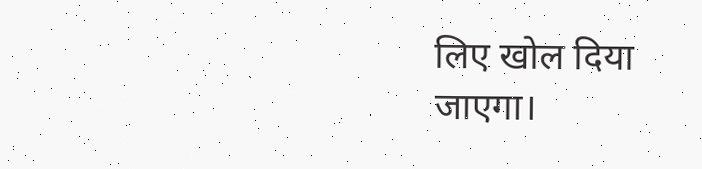लिए खोल दिया जाएगा।